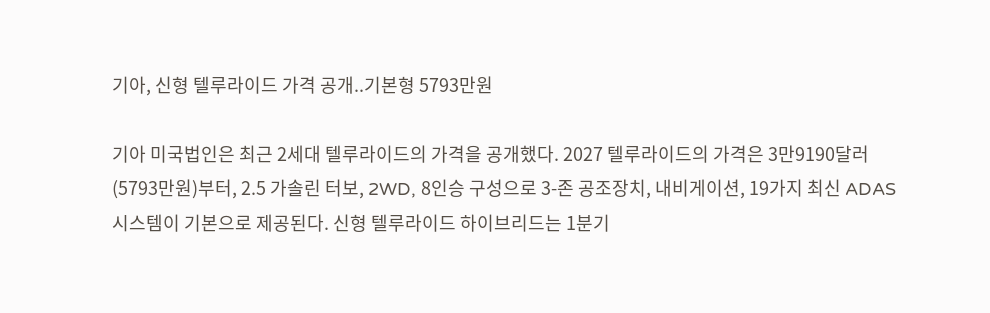기아, 신형 텔루라이드 가격 공개..기본형 5793만원

기아 미국법인은 최근 2세대 텔루라이드의 가격을 공개했다. 2027 텔루라이드의 가격은 3만9190달러(5793만원)부터, 2.5 가솔린 터보, 2WD, 8인승 구성으로 3-존 공조장치, 내비게이션, 19가지 최신 ADAS 시스템이 기본으로 제공된다. 신형 텔루라이드 하이브리드는 1분기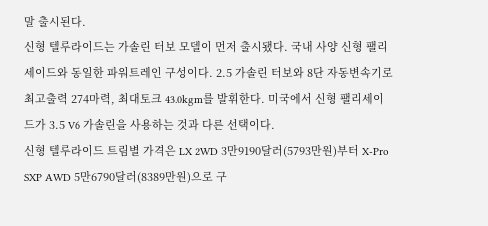말 출시된다.
신형 텔루라이드는 가솔린 터보 모델이 먼저 출시됐다. 국내 사양 신형 팰리세이드와 동일한 파워트레인 구성이다. 2.5 가솔린 터보와 8단 자동변속기로 최고출력 274마력, 최대토크 43.0kgm를 발휘한다. 미국에서 신형 팰리세이드가 3.5 V6 가솔린을 사용하는 것과 다른 선택이다.
신형 텔루라이드 트림별 가격은 LX 2WD 3만9190달러(5793만원)부터 X-Pro SXP AWD 5만6790달러(8389만원)으로 구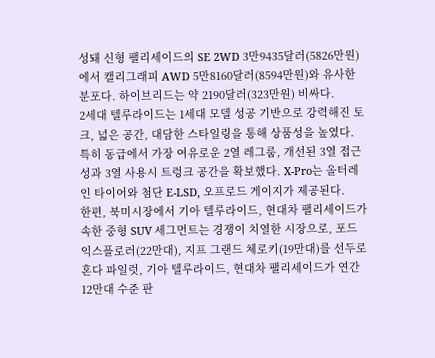성돼 신형 팰리세이드의 SE 2WD 3만9435달러(5826만원)에서 캘리그래피 AWD 5만8160달러(8594만원)와 유사한 분포다. 하이브리드는 약 2190달러(323만원) 비싸다.
2세대 텔루라이드는 1세대 모델 성공 기반으로 강력해진 토크, 넓은 공간, 대담한 스타일링을 통해 상품성을 높였다. 특히 동급에서 가장 여유로운 2열 레그룸, 개선된 3열 접근성과 3열 사용시 트렁크 공간을 확보했다. X-Pro는 올터레인 타이어와 첨단 E-LSD, 오프로드 게이지가 제공된다.
한편, 북미시장에서 기아 텔루라이드, 현대차 팰리세이드가 속한 중형 SUV 세그먼트는 경쟁이 치열한 시장으로, 포드 익스플로러(22만대), 지프 그랜드 체로키(19만대)를 선두로 혼다 파일럿, 기아 텔루라이드, 현대차 팰리세이드가 연간 12만대 수준 판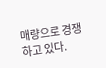매량으로 경쟁하고 있다.